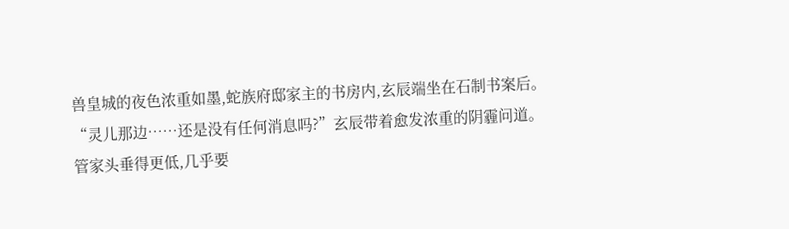兽皇城的夜色浓重如墨,蛇族府邸家主的书房内,玄辰端坐在石制书案后。
“灵儿那边……还是没有任何消息吗?”玄辰带着愈发浓重的阴霾问道。
管家头垂得更低,几乎要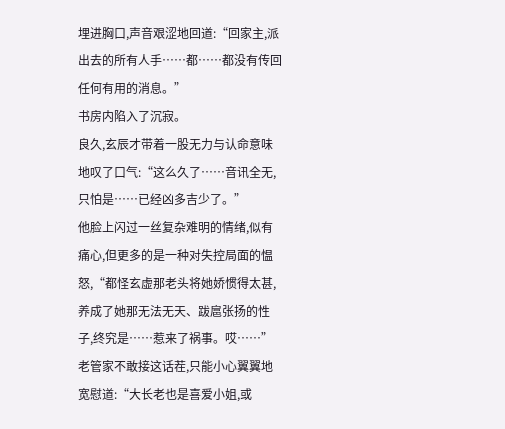埋进胸口,声音艰涩地回道:“回家主,派出去的所有人手……都……都没有传回任何有用的消息。”
书房内陷入了沉寂。
良久,玄辰才带着一股无力与认命意味地叹了口气:“这么久了……音讯全无,只怕是……已经凶多吉少了。”
他脸上闪过一丝复杂难明的情绪,似有痛心,但更多的是一种对失控局面的愠怒,“都怪玄虚那老头将她娇惯得太甚,养成了她那无法无天、跋扈张扬的性子,终究是……惹来了祸事。哎……”
老管家不敢接这话茬,只能小心翼翼地宽慰道:“大长老也是喜爱小姐,或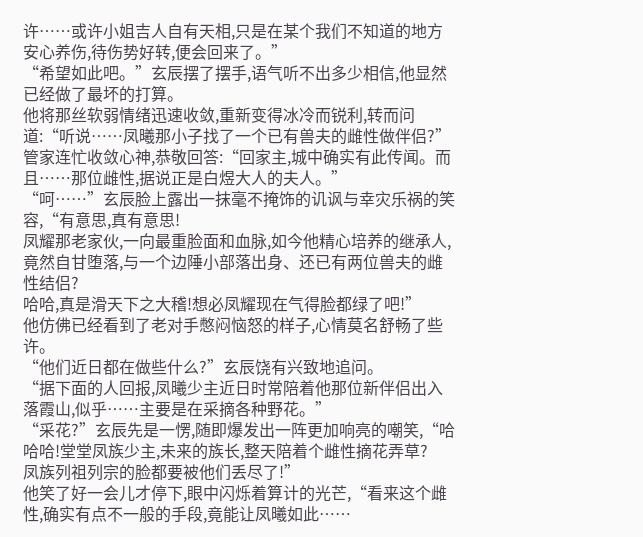许……或许小姐吉人自有天相,只是在某个我们不知道的地方安心养伤,待伤势好转,便会回来了。”
“希望如此吧。”玄辰摆了摆手,语气听不出多少相信,他显然已经做了最坏的打算。
他将那丝软弱情绪迅速收敛,重新变得冰冷而锐利,转而问道:“听说……凤曦那小子找了一个已有兽夫的雌性做伴侣?”
管家连忙收敛心神,恭敬回答:“回家主,城中确实有此传闻。而且……那位雌性,据说正是白煜大人的夫人。”
“呵……”玄辰脸上露出一抹毫不掩饰的讥讽与幸灾乐祸的笑容,“有意思,真有意思!
凤耀那老家伙,一向最重脸面和血脉,如今他精心培养的继承人,竟然自甘堕落,与一个边陲小部落出身、还已有两位兽夫的雌性结侣?
哈哈,真是滑天下之大稽!想必凤耀现在气得脸都绿了吧!”
他仿佛已经看到了老对手憋闷恼怒的样子,心情莫名舒畅了些许。
“他们近日都在做些什么?”玄辰饶有兴致地追问。
“据下面的人回报,凤曦少主近日时常陪着他那位新伴侣出入落霞山,似乎……主要是在采摘各种野花。”
“采花?”玄辰先是一愣,随即爆发出一阵更加响亮的嘲笑,“哈哈哈!堂堂凤族少主,未来的族长,整天陪着个雌性摘花弄草?
凤族列祖列宗的脸都要被他们丢尽了!”
他笑了好一会儿才停下,眼中闪烁着算计的光芒,“看来这个雌性,确实有点不一般的手段,竟能让凤曦如此……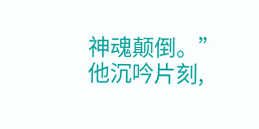神魂颠倒。”
他沉吟片刻,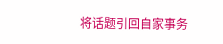将话题引回自家事务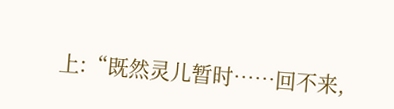上:“既然灵儿暂时……回不来,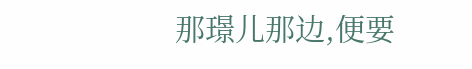那璟儿那边,便要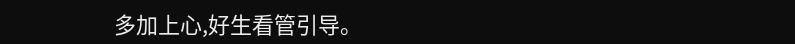多加上心,好生看管引导。